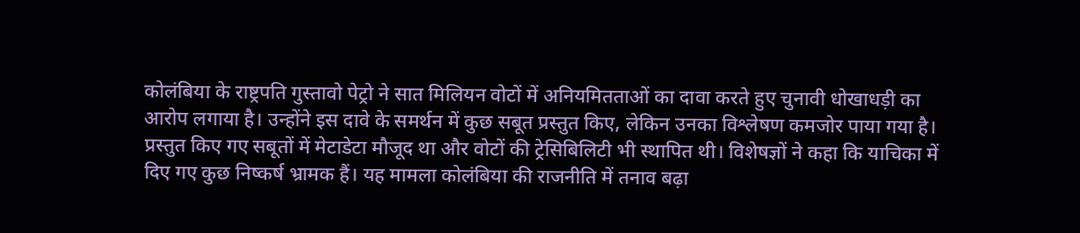कोलंबिया के राष्ट्रपति गुस्तावो पेट्रो ने सात मिलियन वोटों में अनियमितताओं का दावा करते हुए चुनावी धोखाधड़ी का आरोप लगाया है। उन्होंने इस दावे के समर्थन में कुछ सबूत प्रस्तुत किए, लेकिन उनका विश्लेषण कमजोर पाया गया है। प्रस्तुत किए गए सबूतों में मेटाडेटा मौजूद था और वोटों की ट्रेसिबिलिटी भी स्थापित थी। विशेषज्ञों ने कहा कि याचिका में दिए गए कुछ निष्कर्ष भ्रामक हैं। यह मामला कोलंबिया की राजनीति में तनाव बढ़ा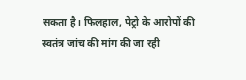सकता है। फिलहाल, पेट्रो के आरोपों की स्वतंत्र जांच की मांग की जा रही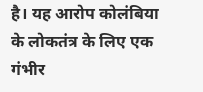है। यह आरोप कोलंबिया के लोकतंत्र के लिए एक गंभीर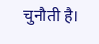चुनौती है।